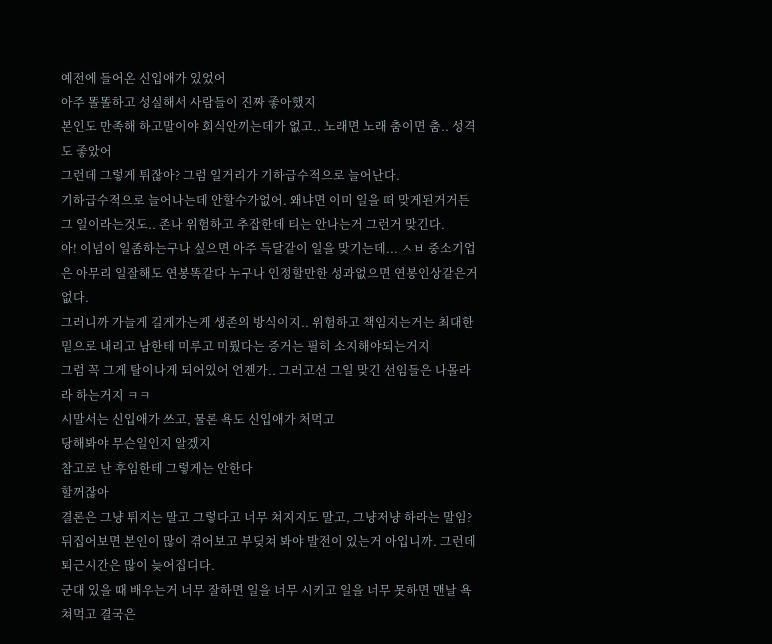예전에 들어온 신입애가 있었어
아주 똘똘하고 성실해서 사람들이 진짜 좋아했지
본인도 만족해 하고말이야 회식안끼는데가 없고.. 노래면 노래 춤이면 춤.. 성격도 좋았어
그런데 그렇게 튀잖아? 그럼 일거리가 기하급수적으로 늘어난다.
기하급수적으로 늘어나는데 안할수가없어. 왜냐면 이미 일을 떠 맞게된거거든
그 일이라는것도.. 존나 위험하고 추잡한데 티는 안나는거 그런거 맞긴다.
아! 이넘이 일좀하는구나 싶으면 아주 득달같이 일을 맞기는데... ㅅㅂ 중소기업은 아무리 일잘해도 연봉똑같다 누구나 인정할만한 성과없으면 연봉인상같은거 없다.
그러니까 가늘게 길게가는게 생존의 방식이지.. 위험하고 책임지는거는 최대한 밑으로 내리고 남한테 미루고 미뤘다는 증거는 필히 소지해야되는거지
그럼 꼭 그게 탈이나게 되어있어 언젠가.. 그러고선 그일 맞긴 선임들은 나몰라라 하는거지 ㅋㅋ
시말서는 신입애가 쓰고, 물론 욕도 신입애가 처먹고
당해봐야 무슨일인지 알겠지
참고로 난 후임한테 그렇게는 안한다
할꺼잖아
결론은 그냥 튀지는 말고 그렇다고 너무 쳐지지도 말고, 그냥저냥 하라는 말임?
뒤집어보면 본인이 많이 겪어보고 부딪쳐 봐야 발전이 있는거 아입니까. 그런데 퇴근시간은 많이 늦어집디다.
군대 있을 때 배우는거 너무 잘하면 일을 너무 시키고 일을 너무 못하면 맨날 욕쳐먹고 결국은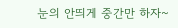눈의 안띄게 중간만 하자~